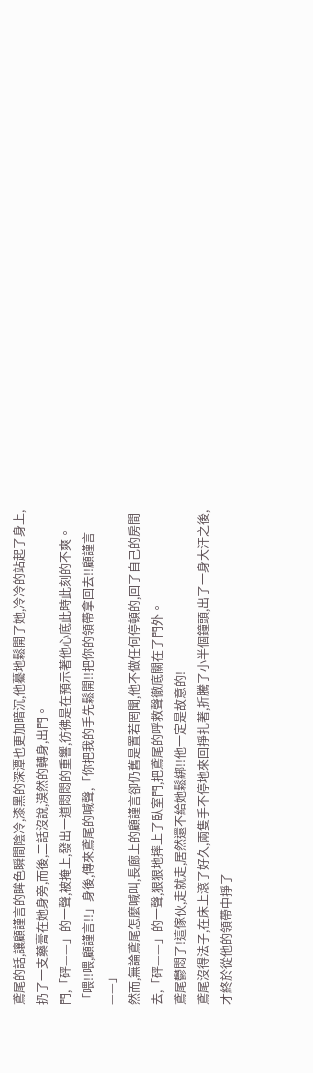鳶尾的話,讓顧謹言的眸色瞬間陰冷,漆黑的深潭也更加暗沉,他驀地鬆開了她,冷冷的站起了身上,扔了一支藥膏在她身旁,而後,二話沒說,漠然的轉身,出門。
門,「砰——」的一聲,被掩上,發出一道悶悶的重響,彷彿是在預示著他心底此時此刻的不爽。
「喂!!喂,顧謹言!!」身後,傳來鳶尾的喊聲,「你把我的手先鬆開!!把你的領帶拿回去!!顧謹言——」
然而,無論鳶尾怎麼喊叫,長廊上的顧謹言卻仍舊是置若罔聞,他不做任何停頓的,回了自己的房間去,「砰——」的一聲,狠狠地摔上了臥室門,把鳶尾的呼救聲徹底關在了門外。
鳶尾鬱悶了!這傢伙,走就走,居然還不給她鬆綁!!他一定是故意的!
鳶尾沒得法子,在床上滾了好久,兩隻手不停地來回掙扎著,折騰了小半個鐘頭,出了一身大汗之後,才終於從他的領帶中掙了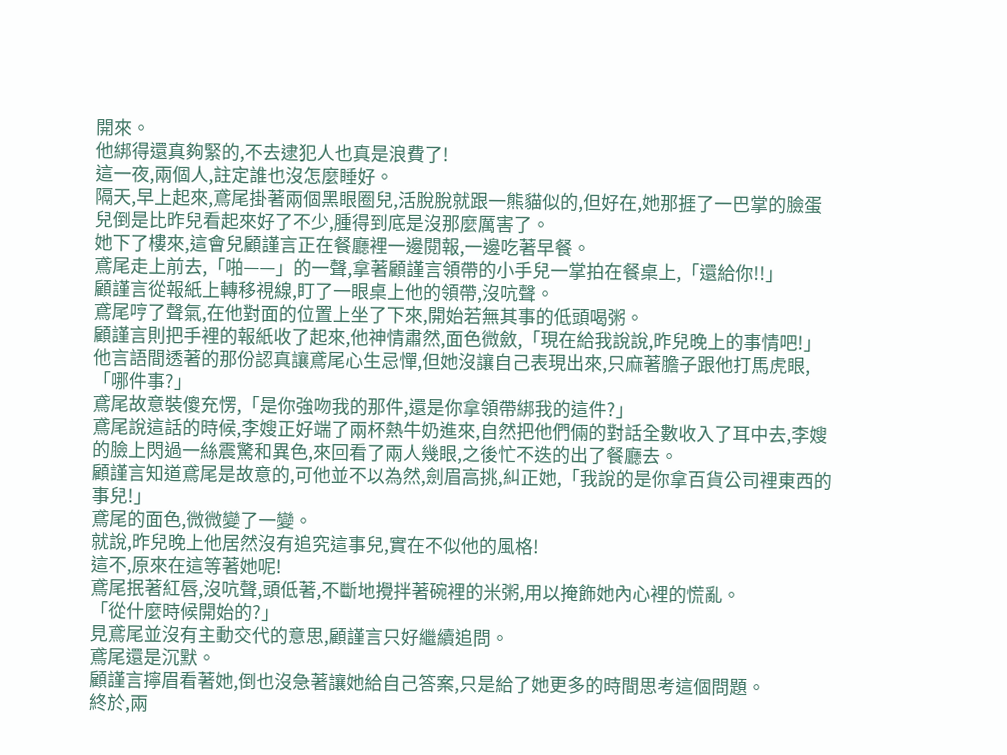開來。
他綁得還真夠緊的,不去逮犯人也真是浪費了!
這一夜,兩個人,註定誰也沒怎麼睡好。
隔天,早上起來,鳶尾掛著兩個黑眼圈兒,活脫脫就跟一熊貓似的,但好在,她那捱了一巴掌的臉蛋兒倒是比昨兒看起來好了不少,腫得到底是沒那麼厲害了。
她下了樓來,這會兒顧謹言正在餐廳裡一邊閱報,一邊吃著早餐。
鳶尾走上前去,「啪——」的一聲,拿著顧謹言領帶的小手兒一掌拍在餐桌上,「還給你!!」
顧謹言從報紙上轉移視線,盯了一眼桌上他的領帶,沒吭聲。
鳶尾哼了聲氣,在他對面的位置上坐了下來,開始若無其事的低頭喝粥。
顧謹言則把手裡的報紙收了起來,他神情肅然,面色微斂,「現在給我說說,昨兒晚上的事情吧!」
他言語間透著的那份認真讓鳶尾心生忌憚,但她沒讓自己表現出來,只麻著膽子跟他打馬虎眼,「哪件事?」
鳶尾故意裝傻充愣,「是你強吻我的那件,還是你拿領帶綁我的這件?」
鳶尾說這話的時候,李嫂正好端了兩杯熱牛奶進來,自然把他們倆的對話全數收入了耳中去,李嫂的臉上閃過一絲震驚和異色,來回看了兩人幾眼,之後忙不迭的出了餐廳去。
顧謹言知道鳶尾是故意的,可他並不以為然,劍眉高挑,糾正她,「我說的是你拿百貨公司裡東西的事兒!」
鳶尾的面色,微微變了一變。
就說,昨兒晚上他居然沒有追究這事兒,實在不似他的風格!
這不,原來在這等著她呢!
鳶尾抿著紅唇,沒吭聲,頭低著,不斷地攪拌著碗裡的米粥,用以掩飾她內心裡的慌亂。
「從什麼時候開始的?」
見鳶尾並沒有主動交代的意思,顧謹言只好繼續追問。
鳶尾還是沉默。
顧謹言擰眉看著她,倒也沒急著讓她給自己答案,只是給了她更多的時間思考這個問題。
終於,兩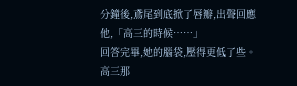分鐘後,鳶尾到底掀了唇瓣,出聲回應他,「高三的時候……」
回答完畢,她的腦袋,壓得更低了些。
高三那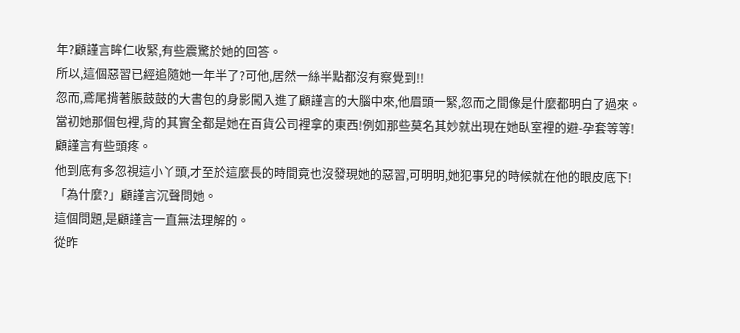年?顧謹言眸仁收緊,有些震驚於她的回答。
所以,這個惡習已經追隨她一年半了?可他,居然一絲半點都沒有察覺到!!
忽而,鳶尾揹著脹鼓鼓的大書包的身影闖入進了顧謹言的大腦中來,他眉頭一緊,忽而之間像是什麼都明白了過來。
當初她那個包裡,背的其實全都是她在百貨公司裡拿的東西!例如那些莫名其妙就出現在她臥室裡的避-孕套等等!
顧謹言有些頭疼。
他到底有多忽視這小丫頭,才至於這麼長的時間竟也沒發現她的惡習,可明明,她犯事兒的時候就在他的眼皮底下!
「為什麼?」顧謹言沉聲問她。
這個問題,是顧謹言一直無法理解的。
從昨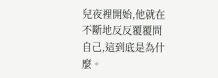兒夜裡開始,他就在不斷地反反覆覆問自己,這到底是為什麼。